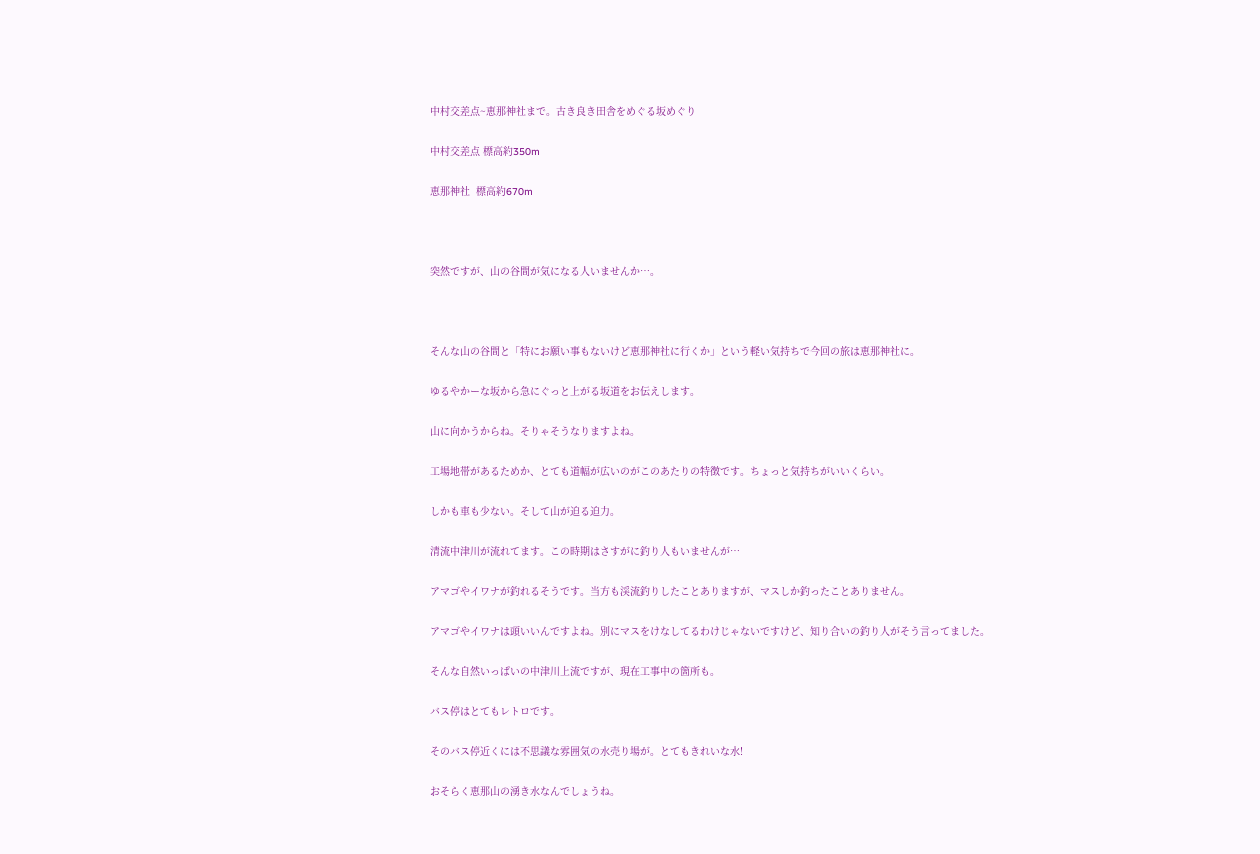中村交差点~恵那神社まで。古き良き田舎をめぐる坂めぐり

中村交差点 標高約350m

恵那神社  標高約670m



突然ですが、山の谷間が気になる人いませんか…。



そんな山の谷間と「特にお願い事もないけど恵那神社に行くか」という軽い気持ちで今回の旅は恵那神社に。

ゆるやかーな坂から急にぐっと上がる坂道をお伝えします。

山に向かうからね。そりゃそうなりますよね。

工場地帯があるためか、とても道幅が広いのがこのあたりの特徴です。ちょっと気持ちがいいくらい。

しかも車も少ない。そして山が迫る迫力。

清流中津川が流れてます。この時期はさすがに釣り人もいませんが…

アマゴやイワナが釣れるそうです。当方も渓流釣りしたことありますが、マスしか釣ったことありません。

アマゴやイワナは頭いいんですよね。別にマスをけなしてるわけじゃないですけど、知り合いの釣り人がそう言ってました。

そんな自然いっぱいの中津川上流ですが、現在工事中の箇所も。

バス停はとてもレトロです。

そのバス停近くには不思議な雰囲気の水売り場が。とてもきれいな水!

おそらく恵那山の湧き水なんでしょうね。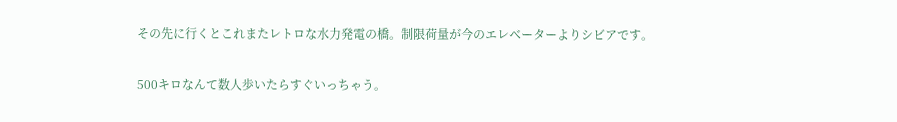その先に行くとこれまたレトロな水力発電の橋。制限荷量が今のエレベーターよりシビアです。

500キロなんて数人歩いたらすぐいっちゃう。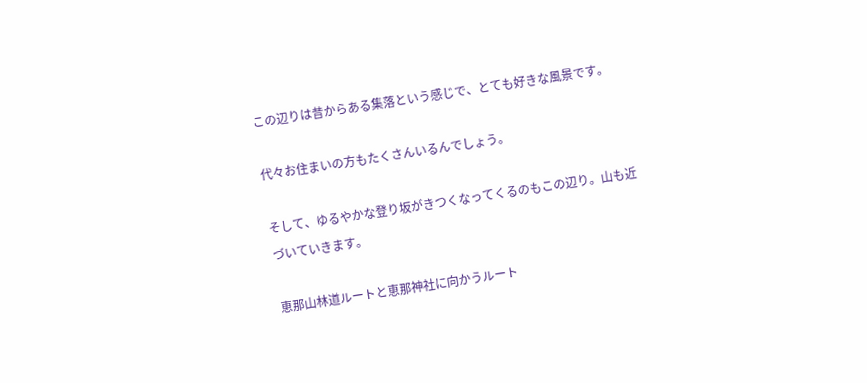この辺りは昔からある集落という感じで、とても好きな風景です。

代々お住まいの方もたくさんいるんでしょう。

そして、ゆるやかな登り坂がきつくなってくるのもこの辺り。山も近づいていきます。

恵那山林道ルートと恵那神社に向かうルート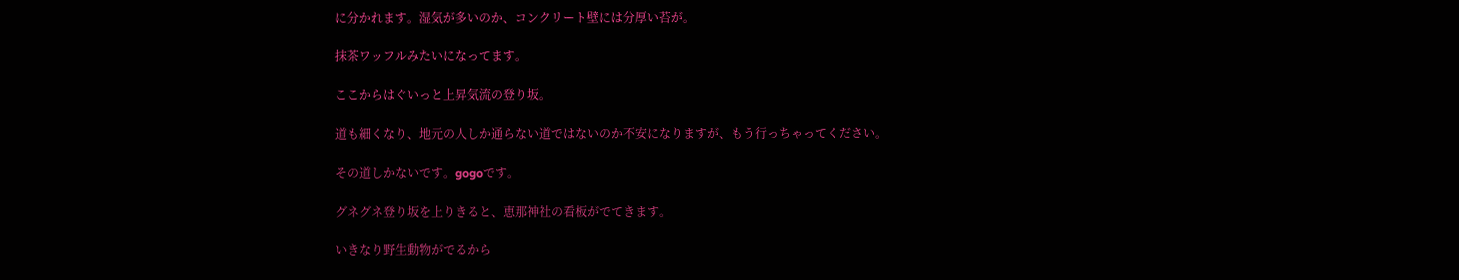に分かれます。湿気が多いのか、コンクリート壁には分厚い苔が。

抹茶ワッフルみたいになってます。

ここからはぐいっと上昇気流の登り坂。

道も細くなり、地元の人しか通らない道ではないのか不安になりますが、もう行っちゃってください。

その道しかないです。gogoです。

グネグネ登り坂を上りきると、恵那神社の看板がでてきます。

いきなり野生動物がでるから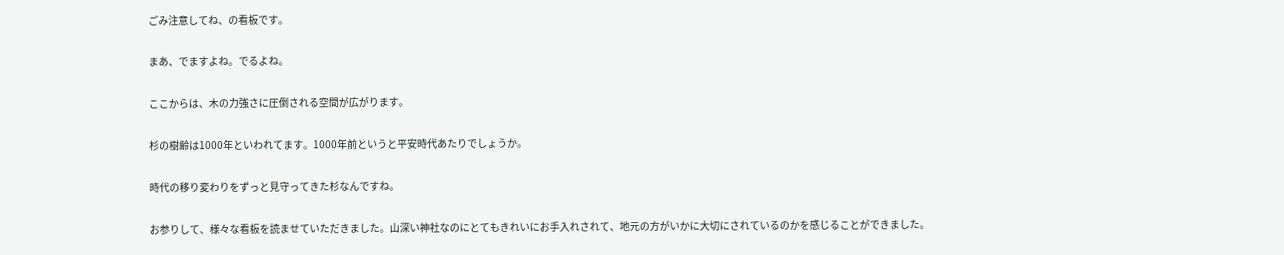ごみ注意してね、の看板です。

まあ、でますよね。でるよね。

ここからは、木の力強さに圧倒される空間が広がります。

杉の樹齢は1000年といわれてます。1000年前というと平安時代あたりでしょうか。

時代の移り変わりをずっと見守ってきた杉なんですね。

お参りして、様々な看板を読ませていただきました。山深い神社なのにとてもきれいにお手入れされて、地元の方がいかに大切にされているのかを感じることができました。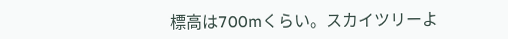標高は700mくらい。スカイツリーよ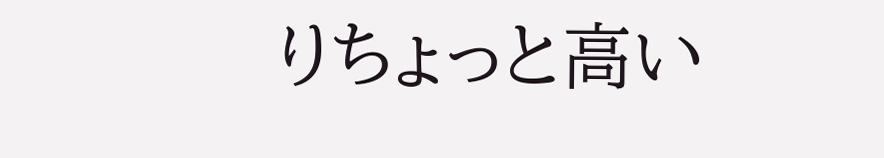りちょっと高い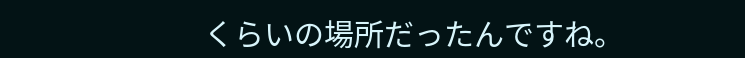くらいの場所だったんですね。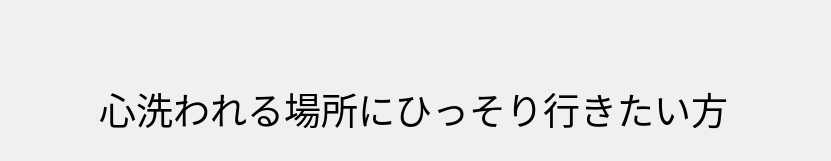心洗われる場所にひっそり行きたい方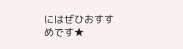にはぜひおすすめです★